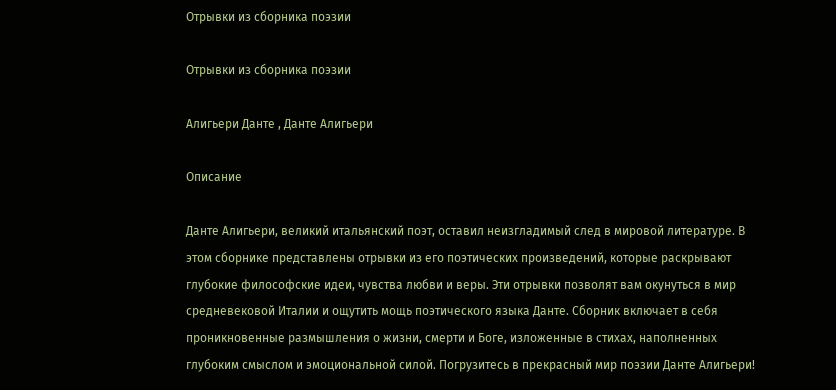Отрывки из сборника поэзии

Отрывки из сборника поэзии

Алигьери Данте , Данте Алигьери

Описание

Данте Алигьери, великий итальянский поэт, оставил неизгладимый след в мировой литературе. В этом сборнике представлены отрывки из его поэтических произведений, которые раскрывают глубокие философские идеи, чувства любви и веры. Эти отрывки позволят вам окунуться в мир средневековой Италии и ощутить мощь поэтического языка Данте. Сборник включает в себя проникновенные размышления о жизни, смерти и Боге, изложенные в стихах, наполненных глубоким смыслом и эмоциональной силой. Погрузитесь в прекрасный мир поэзии Данте Алигьери!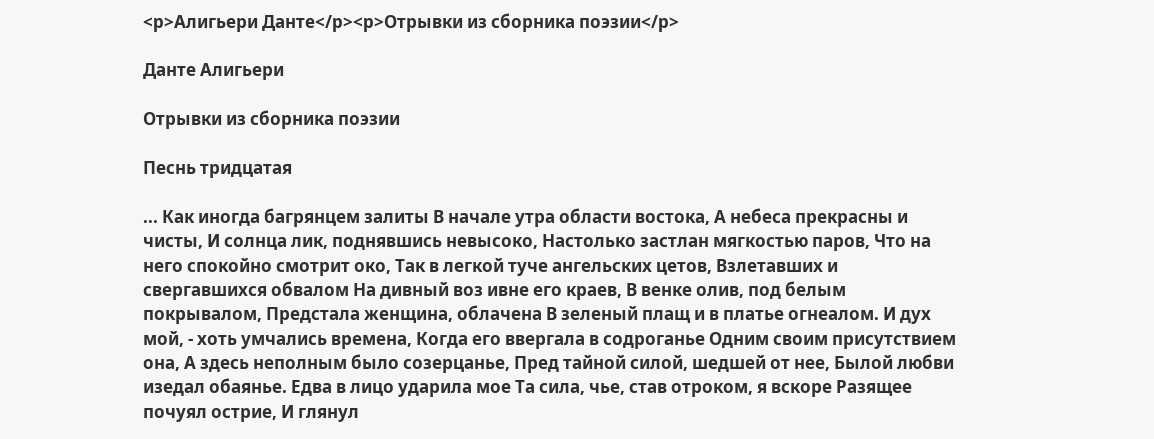<p>Алигьери Данте</p><p>Отрывки из сборника поэзии</p>

Данте Алигьери

Отрывки из сборника поэзии

Песнь тридцатая

... Как иногда багрянцем залиты В начале утра области востока, А небеса прекрасны и чисты, И солнца лик, поднявшись невысоко, Настолько застлан мягкостью паров, Что на него спокойно смотрит око, Так в легкой туче ангельских цетов, Взлетавших и свергавшихся обвалом На дивный воз ивне его краев, В венке олив, под белым покрывалом, Предстала женщина, облачена В зеленый плащ и в платье огнеалом. И дух мой, - хоть умчались времена, Когда его ввергала в содроганье Одним своим присутствием она, А здесь неполным было созерцанье, Пред тайной силой, шедшей от нее, Былой любви изедал обаянье. Едва в лицо ударила мое Та сила, чье, став отроком, я вскоре Разящее почуял острие, И глянул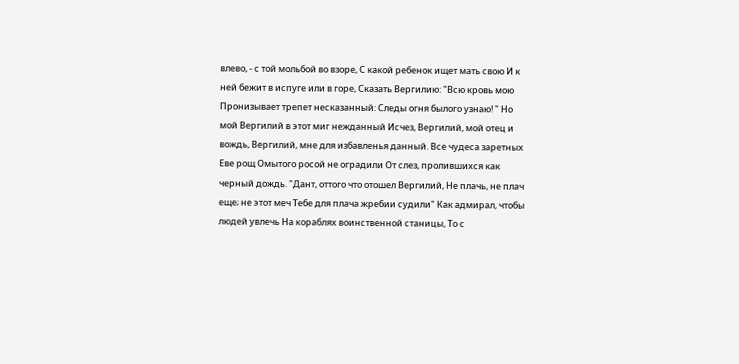влево, - с той мольбой во взоре, С какой ребенок ищет мать свою И к ней бежит в испуге или в горе, Сказать Вергилию: "Всю кровь мою Пронизывает трепет несказанный: Следы огня былого узнаю! " Но мой Вергилий в этот миг нежданный Исчез, Вергилий, мой отец и вождь, Вергилий, мне для избавленья данный. Все чудеса заретных Еве рощ Омытого росой не оградили От слез, пролившихся как черный дождь. "Дант, оттого что отошел Вергилий, Не плачь, не плач еще; не этот меч Тебе для плача жребии судили" Как адмирал, чтобы людей увлечь На кораблях воинственной станицы, То с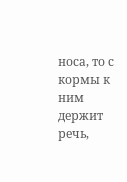носа, то с кормы к ним держит речь,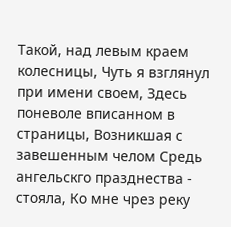Такой, над левым краем колесницы, Чуть я взглянул при имени своем, Здесь поневоле вписанном в страницы, Возникшая с завешенным челом Средь ангельскго празднества - стояла, Ко мне чрез реку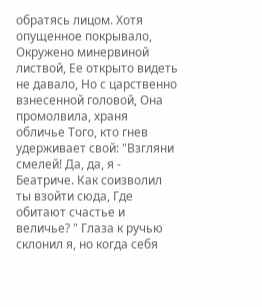обратясь лицом. Хотя опущенное покрывало, Окружено минервиной листвой, Ее открыто видеть не давало, Но с царственно взнесенной головой, Она промолвила, храня обличье Того, кто гнев удерживает свой: "Взгляни смелей! Да, да, я - Беатриче. Как соизволил ты взойти сюда, Где обитают счастье и величье? " Глаза к ручью склонил я, но когда себя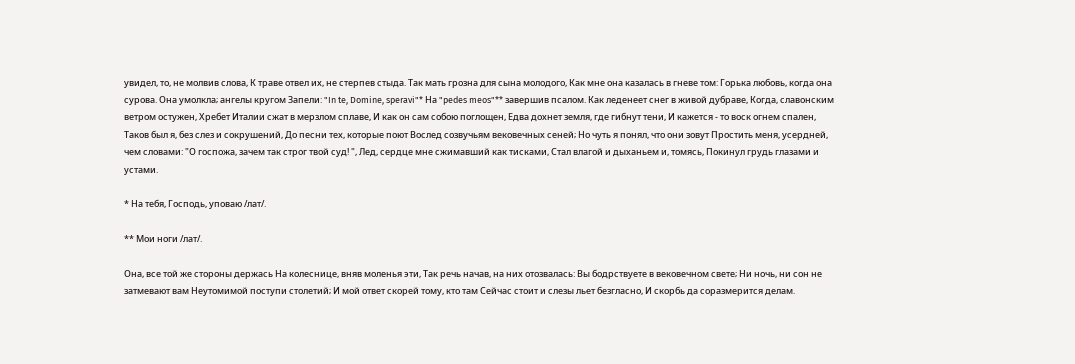увидел, то, не молвив слова, К траве отвел их, не стерпев стыда. Так мать грозна для сына молодого, Как мне она казалась в гневе том: Горька любовь, когда она сурова. Она умолкла; ангелы кругом Запели: "In te, Domine, speravi"* На "pedes meos"** завершив псалом. Как леденеет снег в живой дубраве, Когда, славонским ветром остужен, Хребет Италии сжат в мерзлом сплаве, И как он сам собою поглощен, Едва дохнет земля, где гибнут тени, И кажется - то воск огнем спален, Таков был я, без слез и сокрушений, До песни тех, которые поют Вослед созвучьям вековечных сеней; Но чуть я понял, что они зовут Простить меня, усердней, чем словами: "О госпожа, зачем так строг твой суд! ", Лед, сердце мне сжимавший как тисками, Стал влагой и дыханьем и, томясь, Покинул грудь глазами и устами.

* На тебя, Господь, уповаю /лат/.

** Мои ноги /лат/.

Она, все той же стороны держась На колеснице, вняв моленья эти, Так речь начав, на них отозвалась: Вы бодрствуете в вековечном свете; Ни ночь, ни сон не затмевают вам Неутомимой поступи столетий; И мой ответ скорей тому, кто там Сейчас стоит и слезы льет безгласно, И скорбь да соразмерится делам.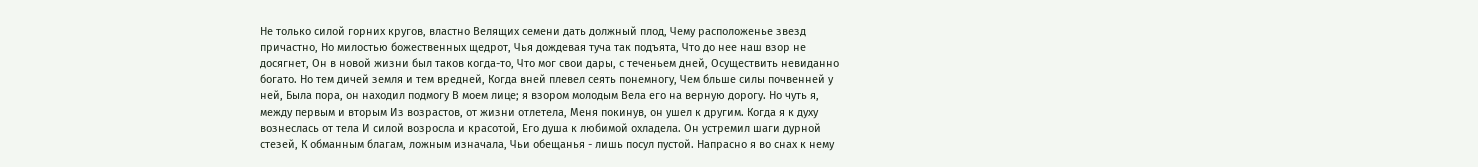Не только силой горних кругов, властно Велящих семени дать должный плод, Чему расположенье звезд причастно, Но милостью божественных щедрот, Чья дождевая туча так подъята, Что до нее наш взор не досягнет, Он в новой жизни был таков когда-то, Что мог свои дары, с теченьем дней, Осуществить невиданно богато. Но тем дичей земля и тем вредней, Когда вней плевел сеять понемногу, Чем бльше силы почвенней у ней, Была пора, он находил подмогу В моем лице; я взором молодым Вела его на верную дорогу. Но чуть я, между первым и вторым Из возрастов, от жизни отлетела, Меня покинув, он ушел к другим. Когда я к духу вознеслась от тела И силой возросла и красотой, Его душа к любимой охладела. Он устремил шаги дурной стезей, К обманным благам, ложным изначала, Чьи обещанья - лишь посул пустой. Напрасно я во снах к нему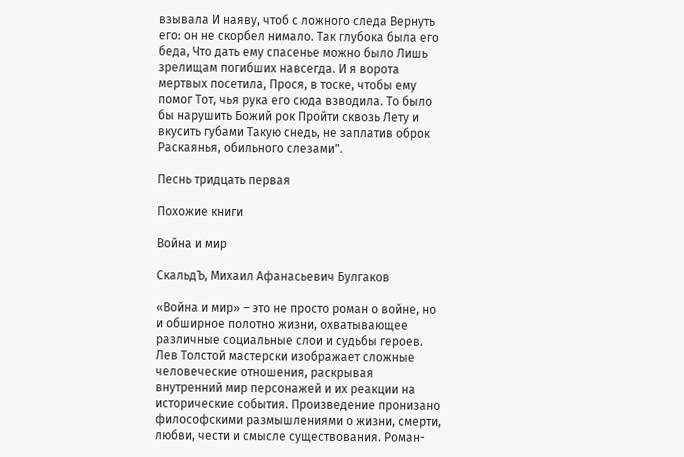взывала И наяву, чтоб с ложного следа Вернуть его: он не скорбел нимало. Так глубока была его беда, Что дать ему спасенье можно было Лишь зрелищам погибших навсегда. И я ворота мертвых посетила, Прося, в тоске, чтобы ему помог Тот, чья рука его сюда взводила. То было бы нарушить Божий рок Пройти сквозь Лету и вкусить губами Такую снедь, не заплатив оброк Раскаянья, обильного слезами".

Песнь тридцать первая

Похожие книги

Война и мир

СкальдЪ, Михаил Афанасьевич Булгаков

«Война и мир» – это не просто роман о войне, но и обширное полотно жизни, охватывающее различные социальные слои и судьбы героев. Лев Толстой мастерски изображает сложные человеческие отношения, раскрывая внутренний мир персонажей и их реакции на исторические события. Произведение пронизано философскими размышлениями о жизни, смерти, любви, чести и смысле существования. Роман-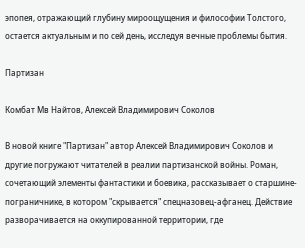эпопея, отражающий глубину мироощущения и философии Толстого, остается актуальным и по сей день, исследуя вечные проблемы бытия.

Партизан

Комбат Мв Найтов, Алексей Владимирович Соколов

В новой книге "Партизан" автор Алексей Владимирович Соколов и другие погружают читателей в реалии партизанской войны. Роман, сочетающий элементы фантастики и боевика, рассказывает о старшине-пограничнике, в котором "скрывается" спецназовец-афганец. Действие разворачивается на оккупированной территории, где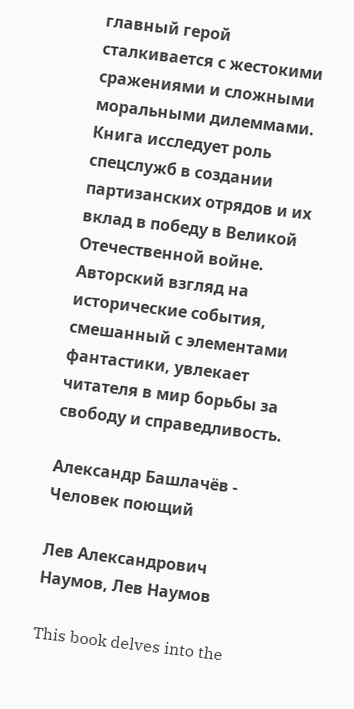главный герой сталкивается с жестокими сражениями и сложными моральными дилеммами. Книга исследует роль спецслужб в создании партизанских отрядов и их вклад в победу в Великой Отечественной войне. Авторский взгляд на исторические события, смешанный с элементами фантастики, увлекает читателя в мир борьбы за свободу и справедливость.

Александр Башлачёв - Человек поющий

Лев Александрович Наумов, Лев Наумов

This book delves into the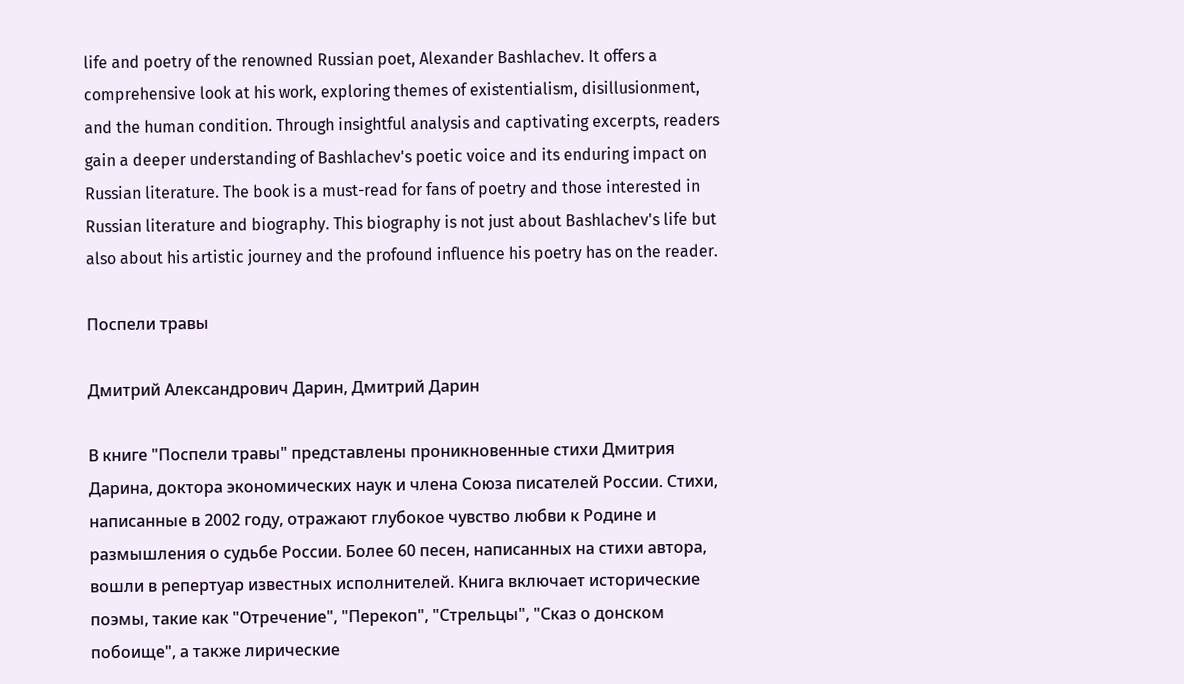life and poetry of the renowned Russian poet, Alexander Bashlachev. It offers a comprehensive look at his work, exploring themes of existentialism, disillusionment, and the human condition. Through insightful analysis and captivating excerpts, readers gain a deeper understanding of Bashlachev's poetic voice and its enduring impact on Russian literature. The book is a must-read for fans of poetry and those interested in Russian literature and biography. This biography is not just about Bashlachev's life but also about his artistic journey and the profound influence his poetry has on the reader.

Поспели травы

Дмитрий Александрович Дарин, Дмитрий Дарин

В книге "Поспели травы" представлены проникновенные стихи Дмитрия Дарина, доктора экономических наук и члена Союза писателей России. Стихи, написанные в 2002 году, отражают глубокое чувство любви к Родине и размышления о судьбе России. Более 60 песен, написанных на стихи автора, вошли в репертуар известных исполнителей. Книга включает исторические поэмы, такие как "Отречение", "Перекоп", "Стрельцы", "Сказ о донском побоище", а также лирические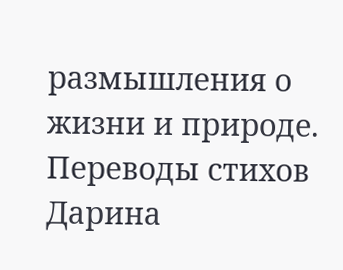размышления о жизни и природе. Переводы стихов Дарина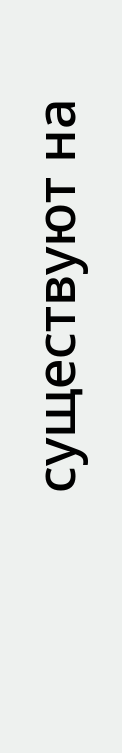существуют на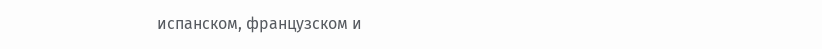испанском, французском и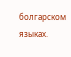болгарском языках.